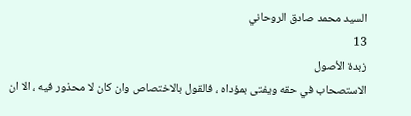السيد محمد صادق الروحاني
13
زبدة الأصول
الاستصحاب في حقه ويفتى بمؤداه ، فالقول بالاختصاص وان كان لا محذور فيه ، الا ان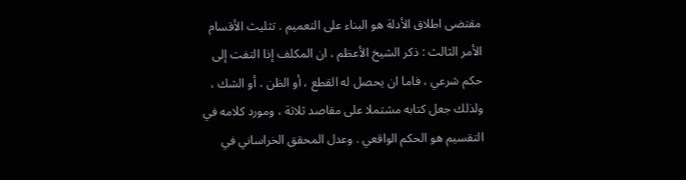مقتضى اطلاق الأدلة هو البناء على التعميم . تثليث الأقسام الأمر الثالث : ذكر الشيخ الأعظم ، ان المكلف إذا التفت إلى حكم شرعي ، فاما ان يحصل له القطع ، أو الظن ، أو الشك ، ولذلك جعل كتابه مشتملا على مقاصد ثلاثة ، ومورد كلامه في التقسيم هو الحكم الواقعي . وعدل المحقق الخراساني في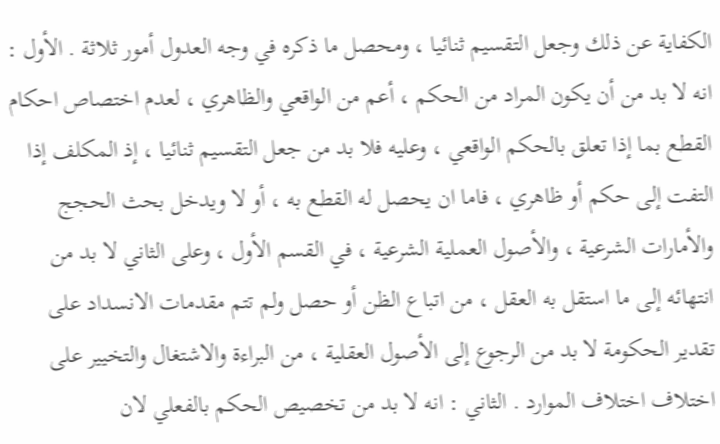الكفاية عن ذلك وجعل التقسيم ثنائيا ، ومحصل ما ذكره في وجه العدول أمور ثلاثة . الأول : انه لا بد من أن يكون المراد من الحكم ، أعم من الواقعي والظاهري ، لعدم اختصاص احكام القطع بما إذا تعلق بالحكم الواقعي ، وعليه فلا بد من جعل التقسيم ثنائيا ، إذ المكلف إذا التفت إلى حكم أو ظاهري ، فاما ان يحصل له القطع به ، أو لا ويدخل بحث الحجج والأمارات الشرعية ، والأصول العملية الشرعية ، في القسم الأول ، وعلى الثاني لا بد من انتهائه إلى ما استقل به العقل ، من اتباع الظن أو حصل ولم تتم مقدمات الانسداد على تقدير الحكومة لا بد من الرجوع إلى الأصول العقلية ، من البراءة والاشتغال والتخيير على اختلاف اختلاف الموارد . الثاني : انه لا بد من تخصيص الحكم بالفعلي لان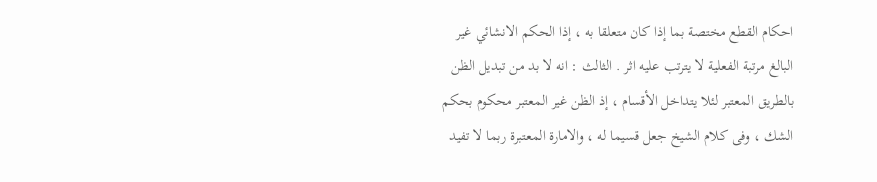احكام القطع مختصة بما إذا كان متعلقا به ، إذا الحكم الانشائي غير البالغ مرتبة الفعلية لا يترتب عليه اثر . الثالث : انه لا بد من تبديل الظن بالطريق المعتبر لئلا يتداخل الأقسام ، إذ الظن غير المعتبر محكوم بحكم الشك ، وفى كلام الشيخ جعل قسيما له ، والامارة المعتبرة ربما لا تفيد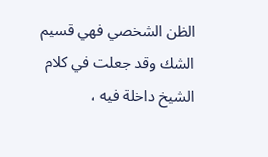الظن الشخصي فهي قسيم الشك وقد جعلت في كلام الشيخ داخلة فيه ،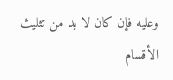وعليه فإن كان لا بد من تثليث الأقسام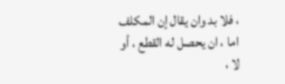، فلا بد وان يقال إن المكلف اما ، ان يحصل له القطع ، أو لا ،